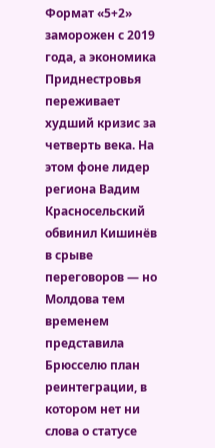Формат «5+2» заморожен с 2019 года, а экономика Приднестровья переживает худший кризис за четверть века. На этом фоне лидер региона Вадим Красносельский обвинил Кишинёв в срыве переговоров — но Молдова тем временем представила Брюсселю план реинтеграции, в котором нет ни слова о статусе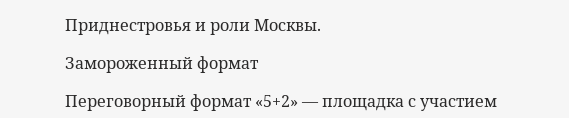Приднестровья и роли Москвы.

Замороженный формат

Переговорный формат «5+2» — площадка с участием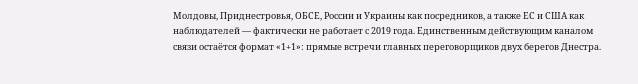Молдовы, Приднестровья, ОБСЕ, России и Украины как посредников, а также ЕС и США как наблюдателей — фактически не работает с 2019 года. Единственным действующим каналом связи остаётся формат «1+1»: прямые встречи главных переговорщиков двух берегов Днестра.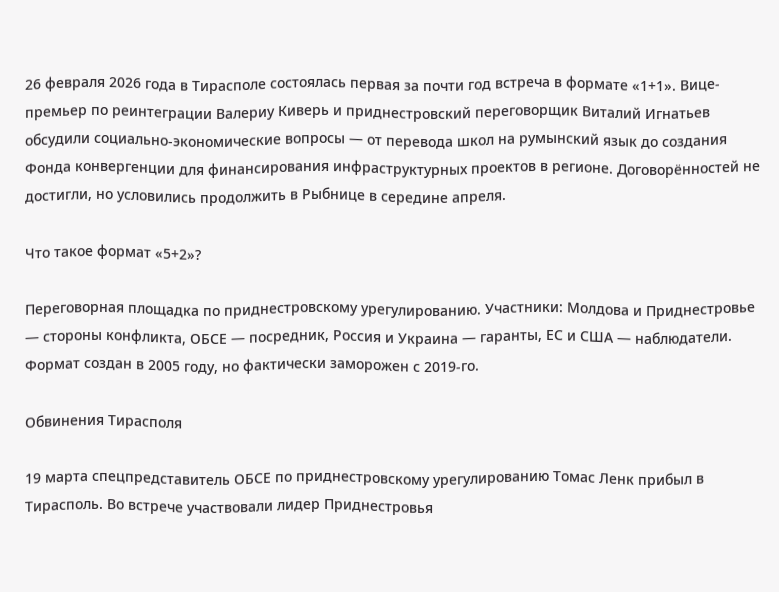26 февраля 2026 года в Тирасполе состоялась первая за почти год встреча в формате «1+1». Вице-премьер по реинтеграции Валериу Киверь и приднестровский переговорщик Виталий Игнатьев обсудили социально-экономические вопросы — от перевода школ на румынский язык до создания Фонда конвергенции для финансирования инфраструктурных проектов в регионе. Договорённостей не достигли, но условились продолжить в Рыбнице в середине апреля.

Что такое формат «5+2»?

Переговорная площадка по приднестровскому урегулированию. Участники: Молдова и Приднестровье — стороны конфликта, ОБСЕ — посредник, Россия и Украина — гаранты, ЕС и США — наблюдатели. Формат создан в 2005 году, но фактически заморожен с 2019-го.

Обвинения Тирасполя

19 марта спецпредставитель ОБСЕ по приднестровскому урегулированию Томас Ленк прибыл в Тирасполь. Во встрече участвовали лидер Приднестровья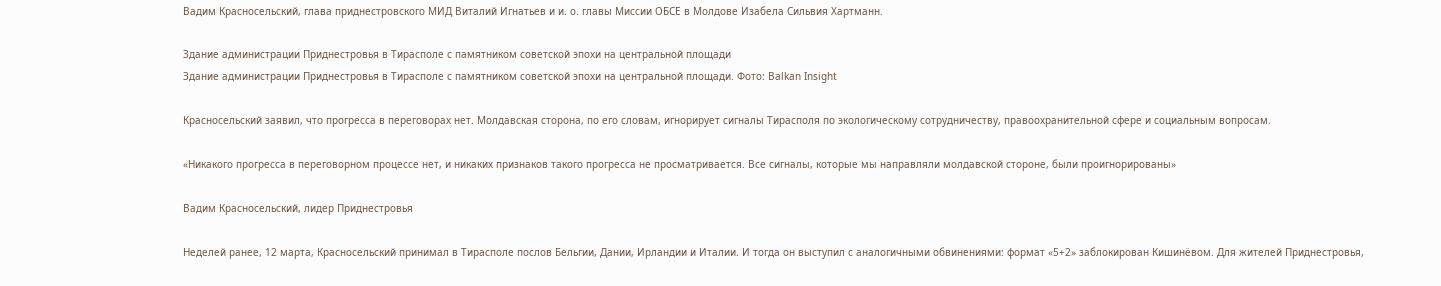Вадим Красносельский, глава приднестровского МИД Виталий Игнатьев и и. о. главы Миссии ОБСЕ в Молдове Изабела Сильвия Хартманн.

Здание администрации Приднестровья в Тирасполе с памятником советской эпохи на центральной площади
Здание администрации Приднестровья в Тирасполе с памятником советской эпохи на центральной площади. Фото: Balkan Insight

Красносельский заявил, что прогресса в переговорах нет. Молдавская сторона, по его словам, игнорирует сигналы Тирасполя по экологическому сотрудничеству, правоохранительной сфере и социальным вопросам.

«Никакого прогресса в переговорном процессе нет, и никаких признаков такого прогресса не просматривается. Все сигналы, которые мы направляли молдавской стороне, были проигнорированы»

Вадим Красносельский, лидер Приднестровья

Неделей ранее, 12 марта, Красносельский принимал в Тирасполе послов Бельгии, Дании, Ирландии и Италии. И тогда он выступил с аналогичными обвинениями: формат «5+2» заблокирован Кишинёвом. Для жителей Приднестровья,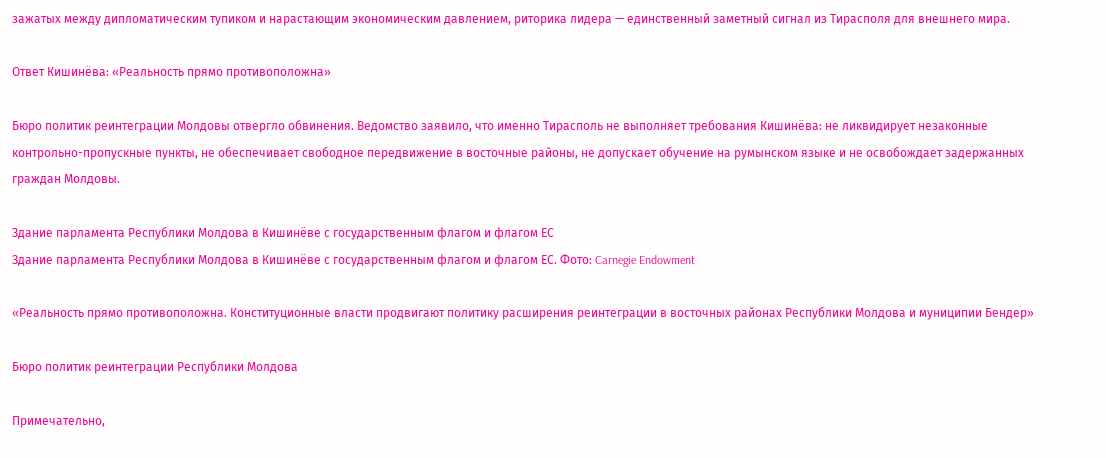зажатых между дипломатическим тупиком и нарастающим экономическим давлением, риторика лидера — единственный заметный сигнал из Тирасполя для внешнего мира.

Ответ Кишинёва: «Реальность прямо противоположна»

Бюро политик реинтеграции Молдовы отвергло обвинения. Ведомство заявило, что именно Тирасполь не выполняет требования Кишинёва: не ликвидирует незаконные контрольно-пропускные пункты, не обеспечивает свободное передвижение в восточные районы, не допускает обучение на румынском языке и не освобождает задержанных граждан Молдовы.

Здание парламента Республики Молдова в Кишинёве с государственным флагом и флагом ЕС
Здание парламента Республики Молдова в Кишинёве с государственным флагом и флагом ЕС. Фото: Carnegie Endowment

«Реальность прямо противоположна. Конституционные власти продвигают политику расширения реинтеграции в восточных районах Республики Молдова и муниципии Бендер»

Бюро политик реинтеграции Республики Молдова

Примечательно,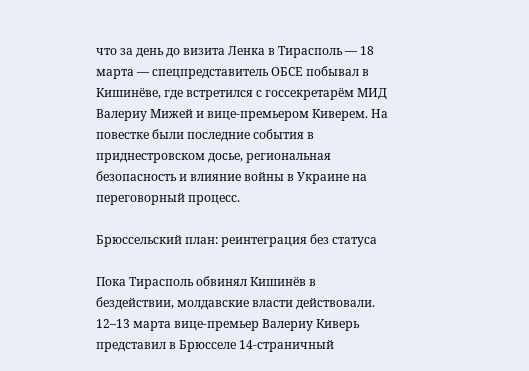что за день до визита Ленка в Тирасполь — 18 марта — спецпредставитель ОБСЕ побывал в Кишинёве, где встретился с госсекретарём МИД Валериу Мижей и вице-премьером Киверем. На повестке были последние события в приднестровском досье, региональная безопасность и влияние войны в Украине на переговорный процесс.

Брюссельский план: реинтеграция без статуса

Пока Тирасполь обвинял Кишинёв в бездействии, молдавские власти действовали. 12–13 марта вице-премьер Валериу Киверь представил в Брюсселе 14-страничный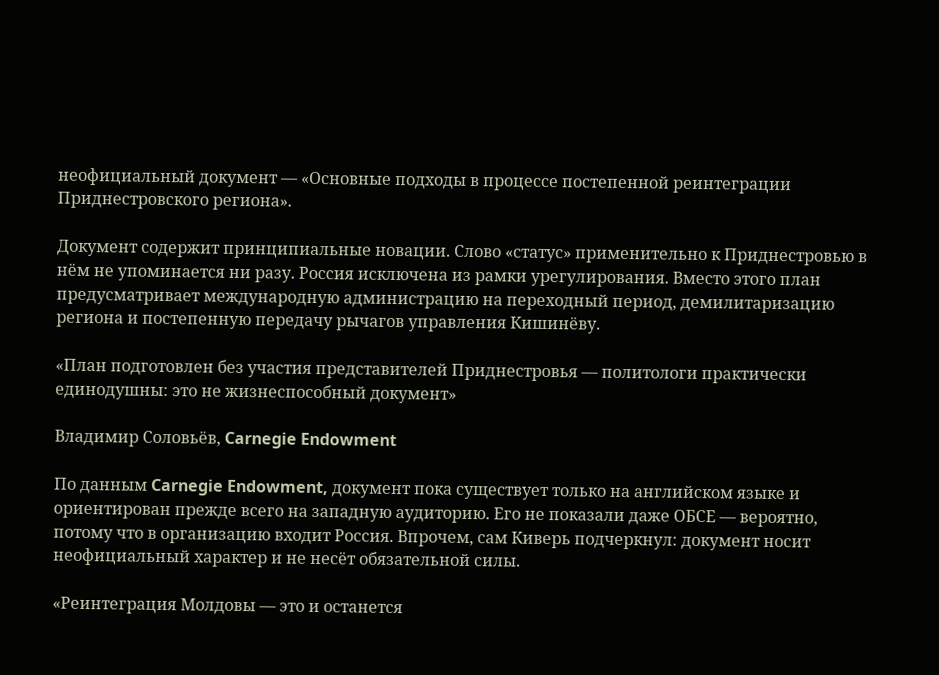неофициальный документ — «Основные подходы в процессе постепенной реинтеграции Приднестровского региона».

Документ содержит принципиальные новации. Слово «статус» применительно к Приднестровью в нём не упоминается ни разу. Россия исключена из рамки урегулирования. Вместо этого план предусматривает международную администрацию на переходный период, демилитаризацию региона и постепенную передачу рычагов управления Кишинёву.

«План подготовлен без участия представителей Приднестровья — политологи практически единодушны: это не жизнеспособный документ»

Владимир Соловьёв, Carnegie Endowment

По данным Carnegie Endowment, документ пока существует только на английском языке и ориентирован прежде всего на западную аудиторию. Его не показали даже ОБСЕ — вероятно, потому что в организацию входит Россия. Впрочем, сам Киверь подчеркнул: документ носит неофициальный характер и не несёт обязательной силы.

«Реинтеграция Молдовы — это и останется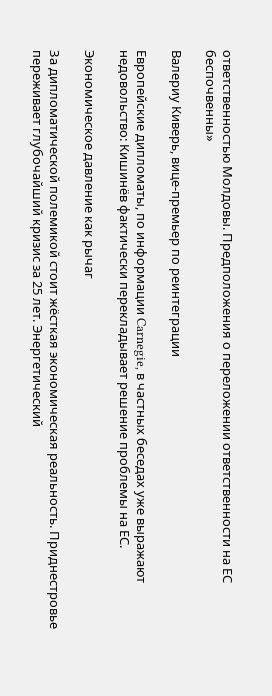ответственностью Молдовы. Предположения о переложении ответственности на ЕС беспочвенны»

Валериу Киверь, вице-премьер по реинтеграции

Европейские дипломаты, по информации Carnegie, в частных беседах уже выражают недовольство: Кишинёв фактически перекладывает решение проблемы на ЕС.

Экономическое давление как рычаг

За дипломатической полемикой стоит жёсткая экономическая реальность. Приднестровье переживает глубочайший кризис за 25 лет. Энергетический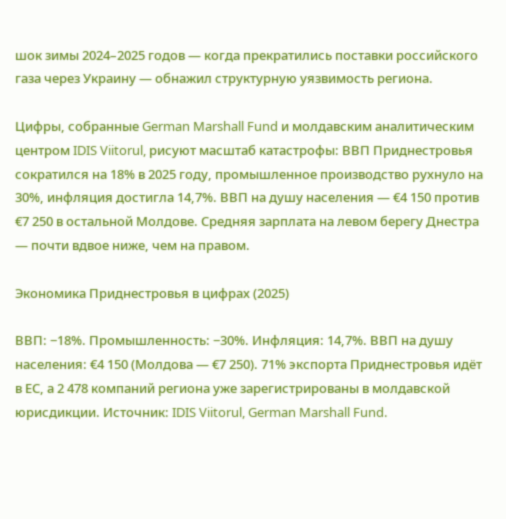шок зимы 2024–2025 годов — когда прекратились поставки российского газа через Украину — обнажил структурную уязвимость региона.

Цифры, собранные German Marshall Fund и молдавским аналитическим центром IDIS Viitorul, рисуют масштаб катастрофы: ВВП Приднестровья сократился на 18% в 2025 году, промышленное производство рухнуло на 30%, инфляция достигла 14,7%. ВВП на душу населения — €4 150 против €7 250 в остальной Молдове. Средняя зарплата на левом берегу Днестра — почти вдвое ниже, чем на правом.

Экономика Приднестровья в цифрах (2025)

ВВП: −18%. Промышленность: −30%. Инфляция: 14,7%. ВВП на душу населения: €4 150 (Молдова — €7 250). 71% экспорта Приднестровья идёт в ЕС, а 2 478 компаний региона уже зарегистрированы в молдавской юрисдикции. Источник: IDIS Viitorul, German Marshall Fund.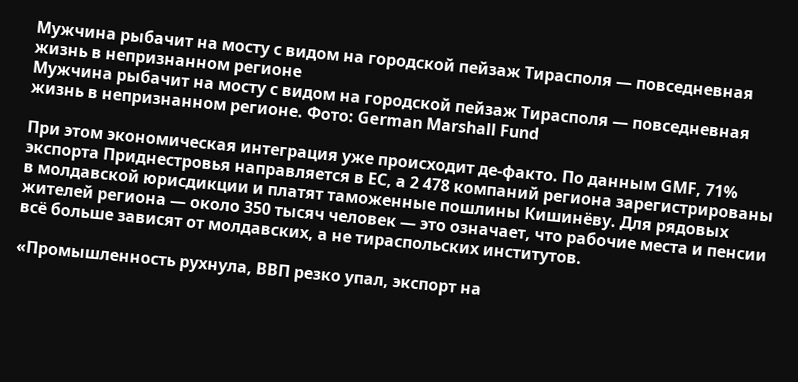Мужчина рыбачит на мосту с видом на городской пейзаж Тирасполя — повседневная жизнь в непризнанном регионе
Мужчина рыбачит на мосту с видом на городской пейзаж Тирасполя — повседневная жизнь в непризнанном регионе. Фото: German Marshall Fund

При этом экономическая интеграция уже происходит де-факто. По данным GMF, 71% экспорта Приднестровья направляется в ЕС, а 2 478 компаний региона зарегистрированы в молдавской юрисдикции и платят таможенные пошлины Кишинёву. Для рядовых жителей региона — около 350 тысяч человек — это означает, что рабочие места и пенсии всё больше зависят от молдавских, а не тираспольских институтов.

«Промышленность рухнула, ВВП резко упал, экспорт на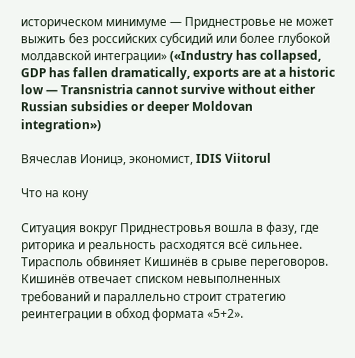историческом минимуме — Приднестровье не может выжить без российских субсидий или более глубокой молдавской интеграции» («Industry has collapsed, GDP has fallen dramatically, exports are at a historic low — Transnistria cannot survive without either Russian subsidies or deeper Moldovan integration»)

Вячеслав Ионицэ, экономист, IDIS Viitorul

Что на кону

Ситуация вокруг Приднестровья вошла в фазу, где риторика и реальность расходятся всё сильнее. Тирасполь обвиняет Кишинёв в срыве переговоров. Кишинёв отвечает списком невыполненных требований и параллельно строит стратегию реинтеграции в обход формата «5+2».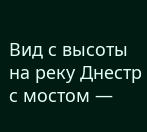Вид с высоты на реку Днестр с мостом —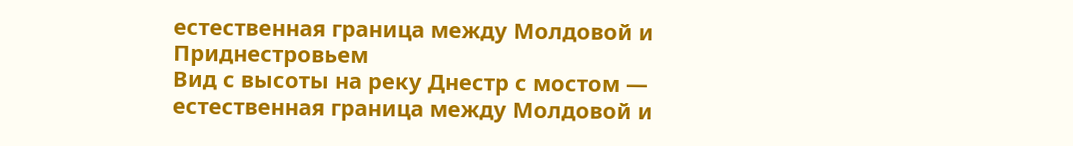естественная граница между Молдовой и Приднестровьем
Вид с высоты на реку Днестр с мостом — естественная граница между Молдовой и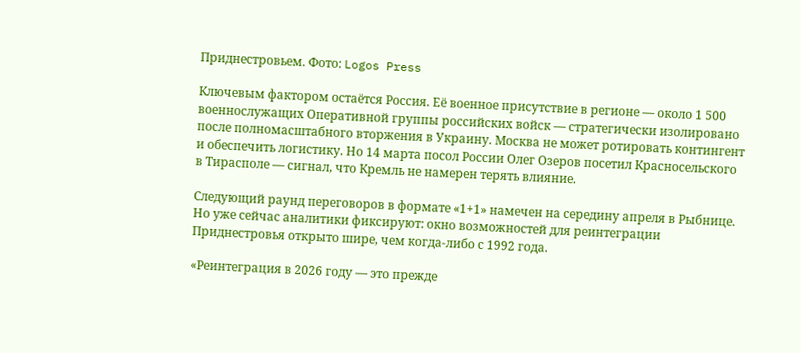Приднестровьем. Фото: Logos Press

Ключевым фактором остаётся Россия. Её военное присутствие в регионе — около 1 500 военнослужащих Оперативной группы российских войск — стратегически изолировано после полномасштабного вторжения в Украину. Москва не может ротировать контингент и обеспечить логистику. Но 14 марта посол России Олег Озеров посетил Красносельского в Тирасполе — сигнал, что Кремль не намерен терять влияние.

Следующий раунд переговоров в формате «1+1» намечен на середину апреля в Рыбнице. Но уже сейчас аналитики фиксируют: окно возможностей для реинтеграции Приднестровья открыто шире, чем когда-либо с 1992 года.

«Реинтеграция в 2026 году — это прежде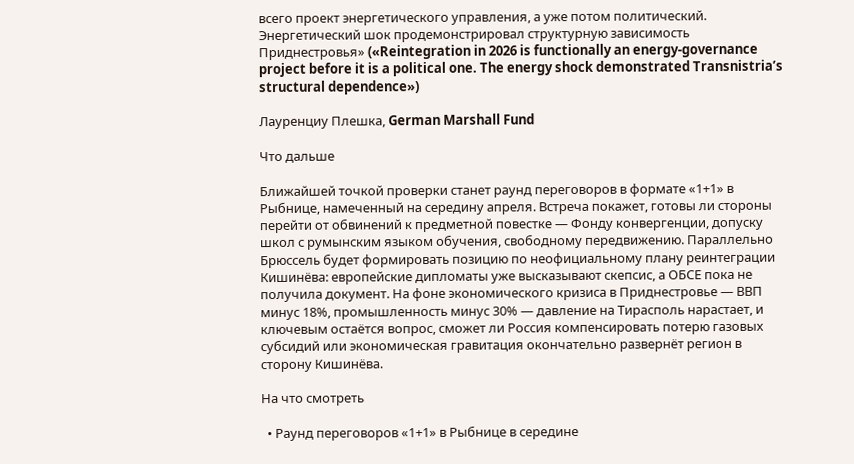всего проект энергетического управления, а уже потом политический. Энергетический шок продемонстрировал структурную зависимость Приднестровья» («Reintegration in 2026 is functionally an energy-governance project before it is a political one. The energy shock demonstrated Transnistria’s structural dependence»)

Лауренциу Плешка, German Marshall Fund

Что дальше

Ближайшей точкой проверки станет раунд переговоров в формате «1+1» в Рыбнице, намеченный на середину апреля. Встреча покажет, готовы ли стороны перейти от обвинений к предметной повестке — Фонду конвергенции, допуску школ с румынским языком обучения, свободному передвижению. Параллельно Брюссель будет формировать позицию по неофициальному плану реинтеграции Кишинёва: европейские дипломаты уже высказывают скепсис, а ОБСЕ пока не получила документ. На фоне экономического кризиса в Приднестровье — ВВП минус 18%, промышленность минус 30% — давление на Тирасполь нарастает, и ключевым остаётся вопрос, сможет ли Россия компенсировать потерю газовых субсидий или экономическая гравитация окончательно развернёт регион в сторону Кишинёва.

На что смотреть

  • Раунд переговоров «1+1» в Рыбнице в середине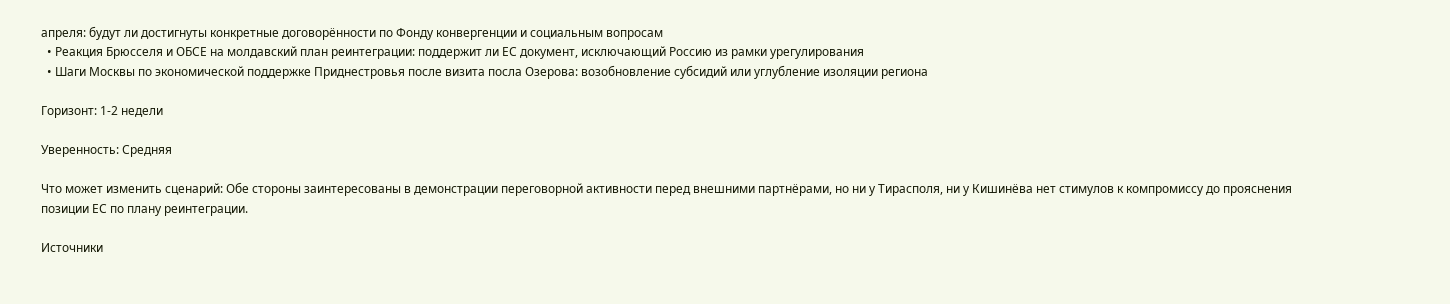апреля: будут ли достигнуты конкретные договорённости по Фонду конвергенции и социальным вопросам
  • Реакция Брюсселя и ОБСЕ на молдавский план реинтеграции: поддержит ли ЕС документ, исключающий Россию из рамки урегулирования
  • Шаги Москвы по экономической поддержке Приднестровья после визита посла Озерова: возобновление субсидий или углубление изоляции региона

Горизонт: 1-2 недели

Уверенность: Средняя

Что может изменить сценарий: Обе стороны заинтересованы в демонстрации переговорной активности перед внешними партнёрами, но ни у Тирасполя, ни у Кишинёва нет стимулов к компромиссу до прояснения позиции ЕС по плану реинтеграции.

Источники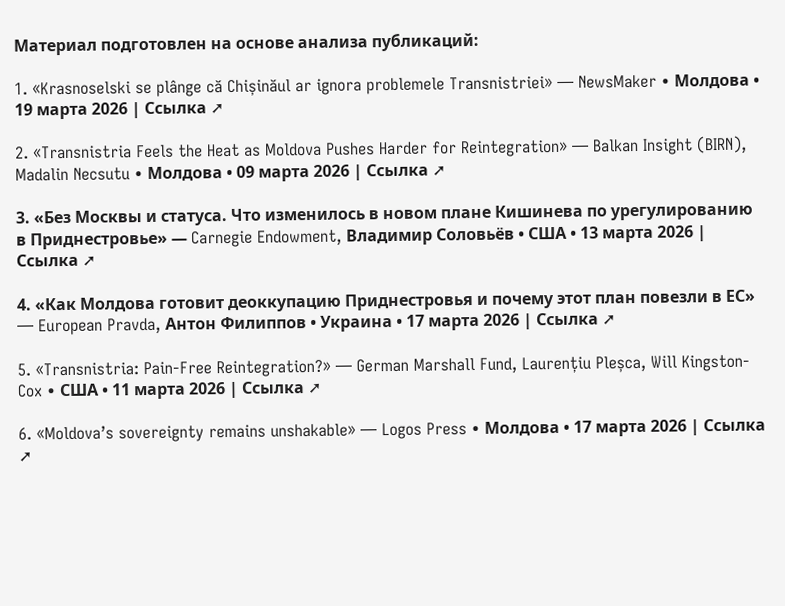Материал подготовлен на основе анализа публикаций:

1. «Krasnoselski se plânge că Chișinăul ar ignora problemele Transnistriei» — NewsMaker • Молдова • 19 марта 2026 | Ссылка ➚

2. «Transnistria Feels the Heat as Moldova Pushes Harder for Reintegration» — Balkan Insight (BIRN), Madalin Necsutu • Молдова • 09 марта 2026 | Ссылка ➚

3. «Без Москвы и статуса. Что изменилось в новом плане Кишинева по урегулированию в Приднестровье» — Carnegie Endowment, Владимир Соловьёв • США • 13 марта 2026 | Ссылка ➚

4. «Как Молдова готовит деоккупацию Приднестровья и почему этот план повезли в ЕС» — European Pravda, Антон Филиппов • Украина • 17 марта 2026 | Ссылка ➚

5. «Transnistria: Pain-Free Reintegration?» — German Marshall Fund, Laurențiu Pleșca, Will Kingston-Cox • США • 11 марта 2026 | Ссылка ➚

6. «Moldova’s sovereignty remains unshakable» — Logos Press • Молдова • 17 марта 2026 | Ссылка ➚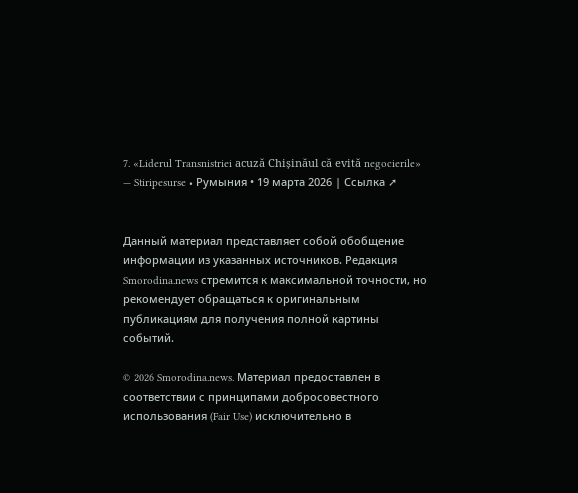7. «Liderul Transnistriei acuză Chișinăul că evită negocierile» — Stiripesurse • Румыния • 19 марта 2026 | Ссылка ➚


Данный материал представляет собой обобщение информации из указанных источников. Редакция Smorodina.news стремится к максимальной точности, но рекомендует обращаться к оригинальным публикациям для получения полной картины событий.

© 2026 Smorodina.news. Материал предоставлен в соответствии с принципами добросовестного использования (Fair Use) исключительно в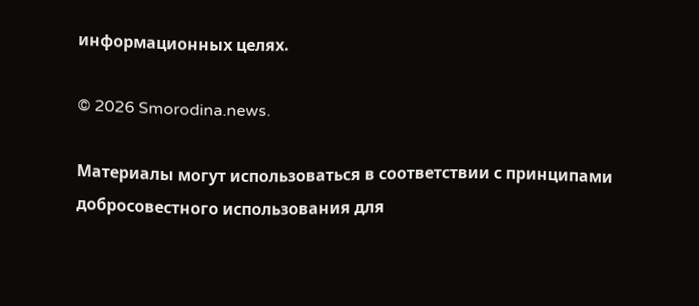информационных целях.

© 2026 Smorodina.news.

Материалы могут использоваться в соответствии с принципами добросовестного использования для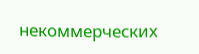некоммерческих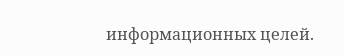информационных целей.